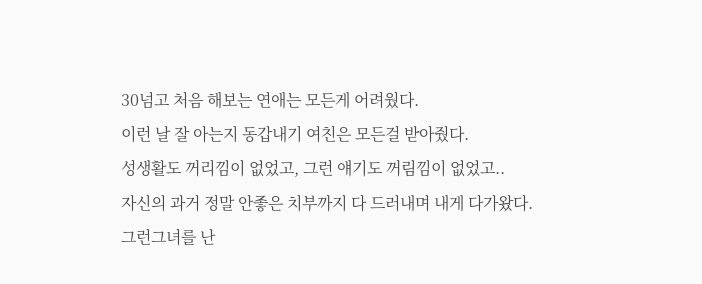30넘고 처음 해보는 연애는 모든게 어려웠다.
이런 날 잘 아는지 동갑내기 여친은 모든걸 받아줬다.
성생활도 꺼리낌이 없었고, 그런 얘기도 꺼림낌이 없었고..
자신의 과거 정말 안좋은 치부까지 다 드러내며 내게 다가왔다.
그런그녀를 난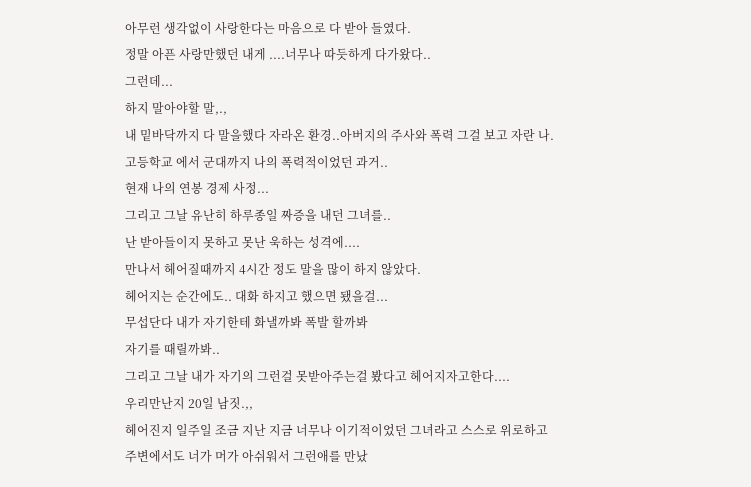아무런 생각없이 사랑한다는 마음으로 다 받아 들였다.
정말 아픈 사랑만했던 내게 ....너무나 따듯하게 다가왔다..
그런데...
하지 말아야할 말,.,
내 밑바닥까지 다 말을했다 자라온 환경..아버지의 주사와 폭력 그걸 보고 자란 나.
고등학교 에서 군대까지 나의 폭력적이었던 과거..
현재 나의 연봉 경제 사정...
그리고 그날 유난히 하루종일 짜증을 내던 그녀를..
난 받아들이지 못하고 못난 욱하는 성격에....
만나서 헤어질때까지 4시간 정도 말을 많이 하지 않았다.
헤어지는 순간에도.. 대화 하지고 했으면 됐을걸...
무섭단다 내가 자기한테 화낼까봐 폭발 할까봐
자기를 때릴까봐..
그리고 그날 내가 자기의 그런걸 못받아주는걸 봤다고 헤어지자고한다....
우리만난지 20일 남짓.,,
헤어진지 일주일 조금 지난 지금 너무나 이기적이었던 그녀라고 스스로 위로하고
주변에서도 너가 머가 아쉬워서 그런애를 만났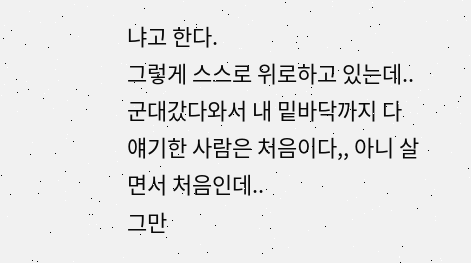냐고 한다.
그렇게 스스로 위로하고 있는데..
군대갔다와서 내 밑바닥까지 다 얘기한 사람은 처음이다,, 아니 살면서 처음인데..
그만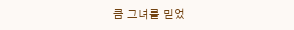큼 그녀를 믿었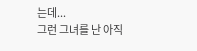는데...
그런 그녀를 난 아직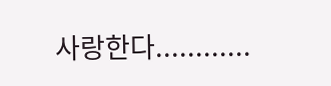사랑한다............